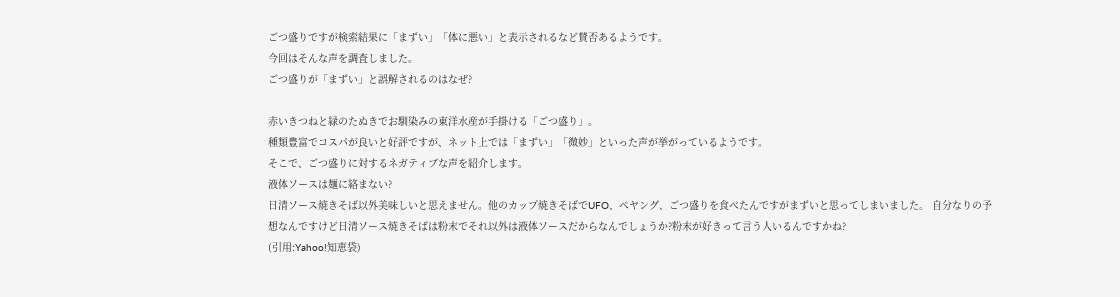ごつ盛りですが検索結果に「まずい」「体に悪い」と表示されるなど賛否あるようです。
今回はそんな声を調査しました。
ごつ盛りが「まずい」と誤解されるのはなぜ?

赤いきつねと緑のたぬきでお馴染みの東洋水産が手掛ける「ごつ盛り」。
種類豊富でコスパが良いと好評ですが、ネット上では「まずい」「微妙」といった声が挙がっているようです。
そこで、ごつ盛りに対するネガティブな声を紹介します。
液体ソースは麺に絡まない?
日清ソース焼きそば以外美味しいと思えません。他のカップ焼きそばでUFO、ペヤング、ごつ盛りを食べたんですがまずいと思ってしまいました。 自分なりの予想なんですけど日清ソース焼きそばは粉末でそれ以外は液体ソースだからなんでしょうか?粉末が好きって言う人いるんですかね?
(引用:Yahoo!知恵袋)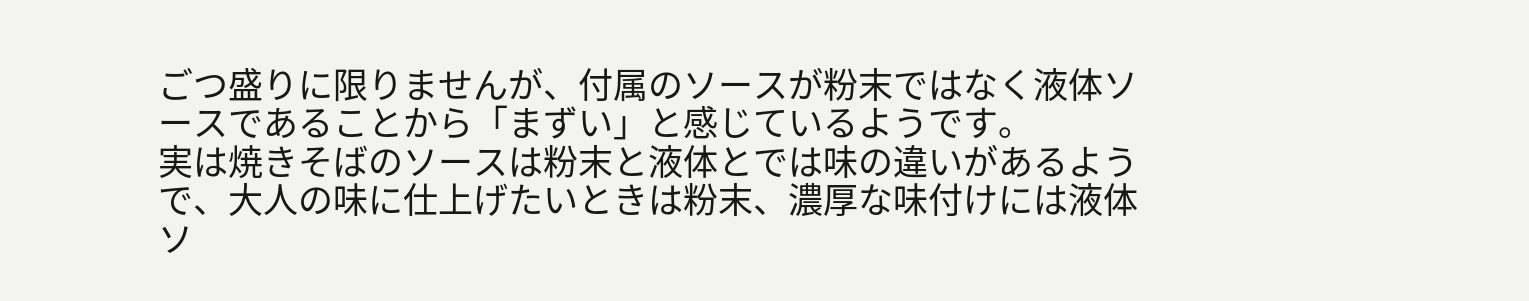ごつ盛りに限りませんが、付属のソースが粉末ではなく液体ソースであることから「まずい」と感じているようです。
実は焼きそばのソースは粉末と液体とでは味の違いがあるようで、大人の味に仕上げたいときは粉末、濃厚な味付けには液体ソ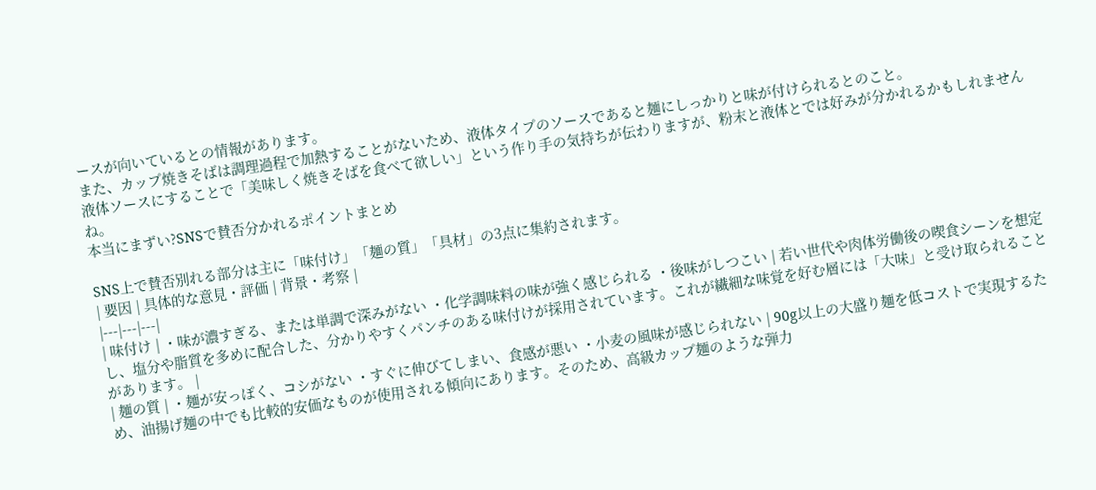ースが向いているとの情報があります。
また、カップ焼きそばは調理過程で加熱することがないため、液体タイプのソースであると麺にしっかりと味が付けられるとのこと。
液体ソースにすることで「美味しく焼きそばを食べて欲しい」という作り手の気持ちが伝わりますが、粉末と液体とでは好みが分かれるかもしれませんね。
本当にまずい?SNSで賛否分かれるポイントまとめ

SNS上で賛否別れる部分は主に「味付け」「麺の質」「具材」の3点に集約されます。
| 要因 | 具体的な意見・評価 | 背景・考察 |
|---|---|---|
| 味付け | ・味が濃すぎる、または単調で深みがない ・化学調味料の味が強く感じられる ・後味がしつこい | 若い世代や肉体労働後の喫食シーンを想定し、塩分や脂質を多めに配合した、分かりやすくパンチのある味付けが採用されています。これが繊細な味覚を好む層には「大味」と受け取られることがあります。 |
| 麺の質 | ・麺が安っぽく、コシがない ・すぐに伸びてしまい、食感が悪い ・小麦の風味が感じられない | 90g以上の大盛り麺を低コストで実現するため、油揚げ麺の中でも比較的安価なものが使用される傾向にあります。そのため、高級カップ麺のような弾力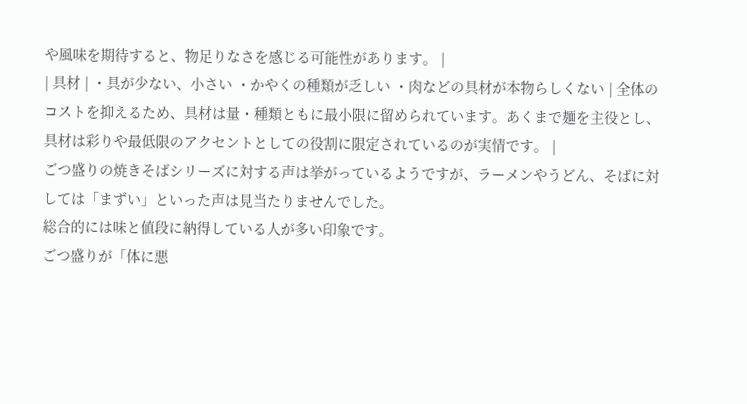や風味を期待すると、物足りなさを感じる可能性があります。 |
| 具材 | ・具が少ない、小さい ・かやくの種類が乏しい ・肉などの具材が本物らしくない | 全体のコストを抑えるため、具材は量・種類ともに最小限に留められています。あくまで麺を主役とし、具材は彩りや最低限のアクセントとしての役割に限定されているのが実情です。 |
ごつ盛りの焼きそばシリーズに対する声は挙がっているようですが、ラーメンやうどん、そばに対しては「まずい」といった声は見当たりませんでした。
総合的には味と値段に納得している人が多い印象です。
ごつ盛りが「体に悪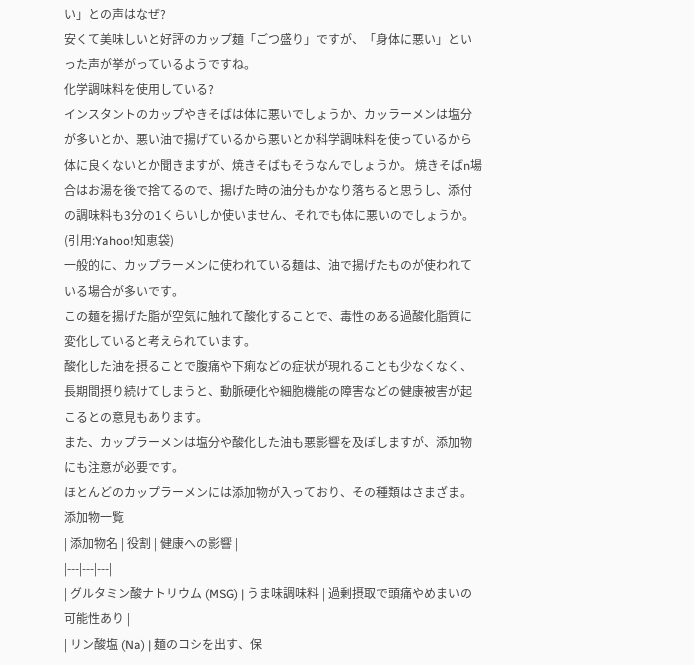い」との声はなぜ?
安くて美味しいと好評のカップ麺「ごつ盛り」ですが、「身体に悪い」といった声が挙がっているようですね。
化学調味料を使用している?
インスタントのカップやきそばは体に悪いでしょうか、カッラーメンは塩分が多いとか、悪い油で揚げているから悪いとか科学調味料を使っているから体に良くないとか聞きますが、焼きそばもそうなんでしょうか。 焼きそばn場合はお湯を後で捨てるので、揚げた時の油分もかなり落ちると思うし、添付の調味料も3分の1くらいしか使いません、それでも体に悪いのでしょうか。
(引用:Yahoo!知恵袋)
一般的に、カップラーメンに使われている麺は、油で揚げたものが使われている場合が多いです。
この麺を揚げた脂が空気に触れて酸化することで、毒性のある過酸化脂質に変化していると考えられています。
酸化した油を摂ることで腹痛や下痢などの症状が現れることも少なくなく、長期間摂り続けてしまうと、動脈硬化や細胞機能の障害などの健康被害が起こるとの意見もあります。
また、カップラーメンは塩分や酸化した油も悪影響を及ぼしますが、添加物にも注意が必要です。
ほとんどのカップラーメンには添加物が入っており、その種類はさまざま。
添加物一覧
| 添加物名 | 役割 | 健康への影響 |
|---|---|---|
| グルタミン酸ナトリウム (MSG) | うま味調味料 | 過剰摂取で頭痛やめまいの可能性あり |
| リン酸塩 (Na) | 麺のコシを出す、保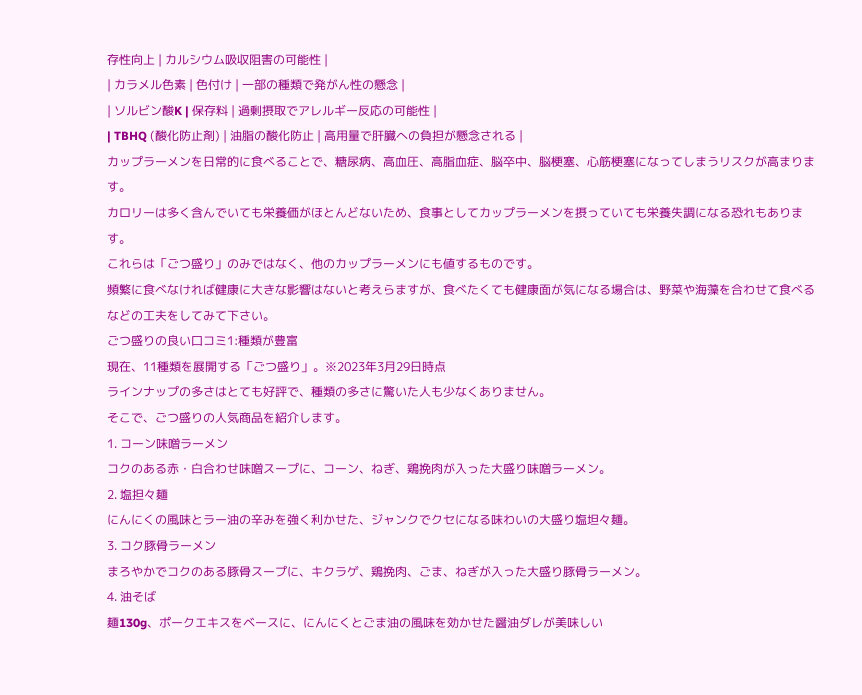存性向上 | カルシウム吸収阻害の可能性 |
| カラメル色素 | 色付け | 一部の種類で発がん性の懸念 |
| ソルビン酸K | 保存料 | 過剰摂取でアレルギー反応の可能性 |
| TBHQ (酸化防止剤) | 油脂の酸化防止 | 高用量で肝臓への負担が懸念される |
カップラーメンを日常的に食べることで、糖尿病、高血圧、高脂血症、脳卒中、脳梗塞、心筋梗塞になってしまうリスクが高まります。
カロリーは多く含んでいても栄養価がほとんどないため、食事としてカップラーメンを摂っていても栄養失調になる恐れもあります。
これらは「ごつ盛り」のみではなく、他のカップラーメンにも値するものです。
頻繁に食べなければ健康に大きな影響はないと考えらますが、食べたくても健康面が気になる場合は、野菜や海藻を合わせて食べるなどの工夫をしてみて下さい。
ごつ盛りの良い口コミ1:種類が豊富
現在、11種類を展開する「ごつ盛り」。※2023年3月29日時点
ラインナップの多さはとても好評で、種類の多さに驚いた人も少なくありません。
そこで、ごつ盛りの人気商品を紹介します。
1. コーン味噌ラーメン
コクのある赤・白合わせ味噌スープに、コーン、ねぎ、鶏挽肉が入った大盛り味噌ラーメン。
2. 塩担々麺
にんにくの風味とラー油の辛みを強く利かせた、ジャンクでクセになる味わいの大盛り塩坦々麺。
3. コク豚骨ラーメン
まろやかでコクのある豚骨スープに、キクラゲ、鶏挽肉、ごま、ねぎが入った大盛り豚骨ラーメン。
4. 油そば
麺130g、ポークエキスをベースに、にんにくとごま油の風味を効かせた醤油ダレが美味しい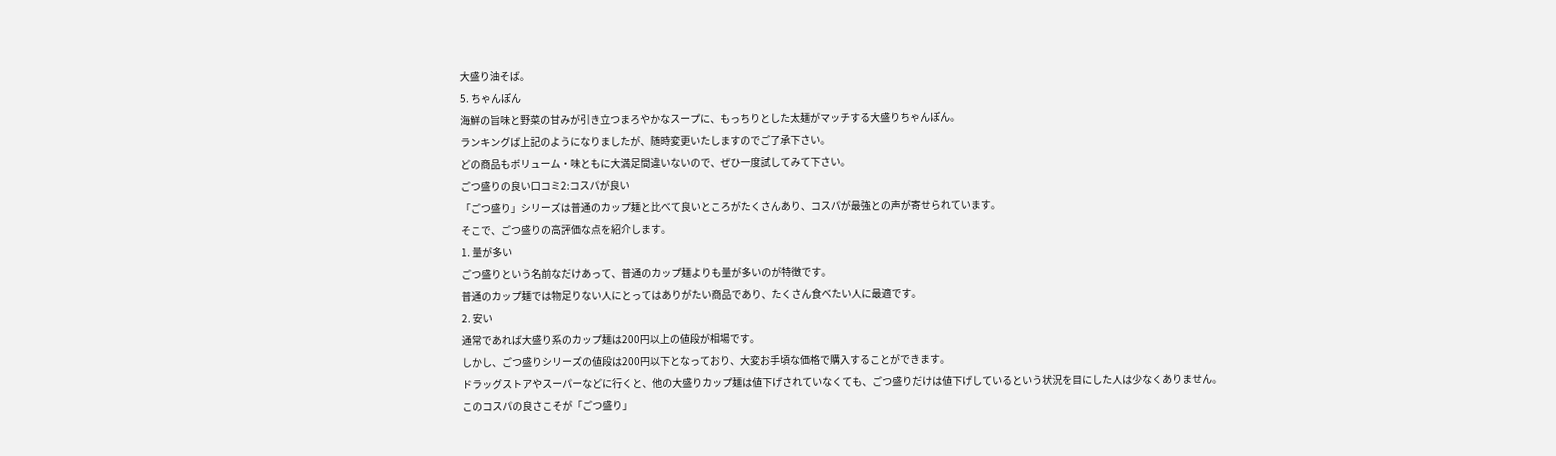大盛り油そば。
5. ちゃんぽん
海鮮の旨味と野菜の甘みが引き立つまろやかなスープに、もっちりとした太麺がマッチする大盛りちゃんぽん。
ランキングば上記のようになりましたが、随時変更いたしますのでご了承下さい。
どの商品もボリューム・味ともに大満足間違いないので、ぜひ一度試してみて下さい。
ごつ盛りの良い口コミ2:コスパが良い
「ごつ盛り」シリーズは普通のカップ麺と比べて良いところがたくさんあり、コスパが最強との声が寄せられています。
そこで、ごつ盛りの高評価な点を紹介します。
1. 量が多い
ごつ盛りという名前なだけあって、普通のカップ麺よりも量が多いのが特徴です。
普通のカップ麺では物足りない人にとってはありがたい商品であり、たくさん食べたい人に最適です。
2. 安い
通常であれば大盛り系のカップ麺は200円以上の値段が相場です。
しかし、ごつ盛りシリーズの値段は200円以下となっており、大変お手頃な価格で購入することができます。
ドラッグストアやスーパーなどに行くと、他の大盛りカップ麺は値下げされていなくても、ごつ盛りだけは値下げしているという状況を目にした人は少なくありません。
このコスパの良さこそが「ごつ盛り」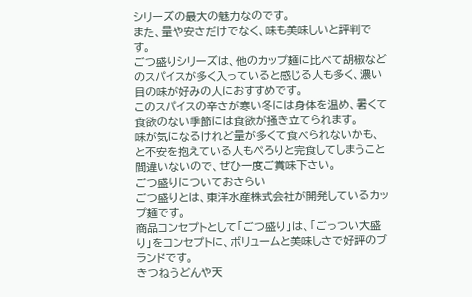シリーズの最大の魅力なのです。
また、量や安さだけでなく、味も美味しいと評判です。
ごつ盛りシリーズは、他のカップ麺に比べて胡椒などのスパイスが多く入っていると感じる人も多く、濃い目の味が好みの人におすすめです。
このスパイスの辛さが寒い冬には身体を温め、暑くて食欲のない季節には食欲が掻き立てられます。
味が気になるけれど量が多くて食べられないかも、と不安を抱えている人もぺろりと完食してしまうこと間違いないので、ぜひ一度ご賞味下さい。
ごつ盛りについておさらい
ごつ盛りとは、東洋水産株式会社が開発しているカップ麺です。
商品コンセプトとして「ごつ盛り」は、「ごっつい大盛り」をコンセプトに、ボリュームと美味しさで好評のブランドです。
きつねうどんや天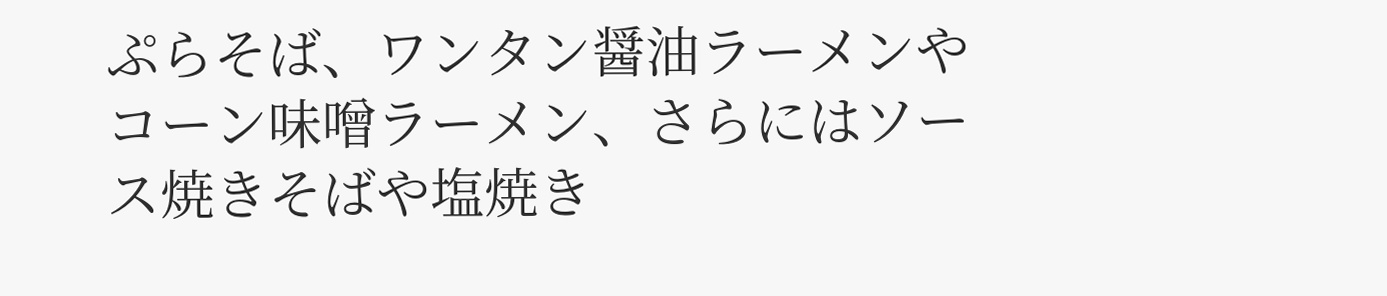ぷらそば、ワンタン醤油ラーメンやコーン味噌ラーメン、さらにはソース焼きそばや塩焼き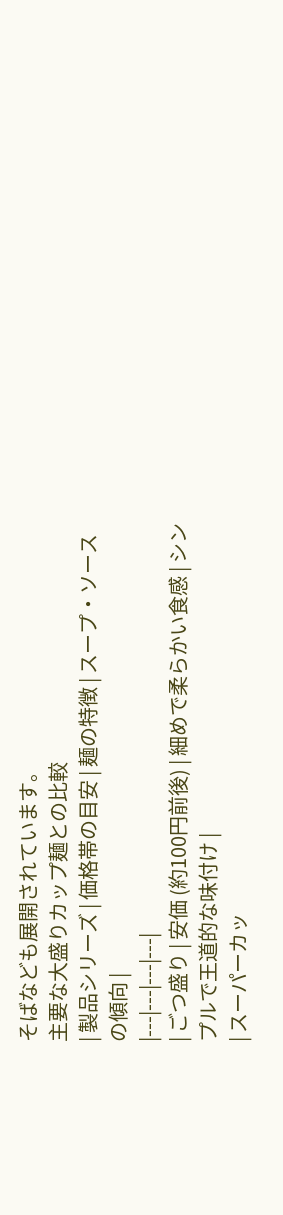そばなども展開されています。
主要な大盛りカップ麺との比較
| 製品シリーズ | 価格帯の目安 | 麺の特徴 | スープ・ソースの傾向 |
|---|---|---|---|
| ごつ盛り | 安価 (約100円前後) | 細めで柔らかい食感 | シンプルで王道的な味付け |
| スーパーカッ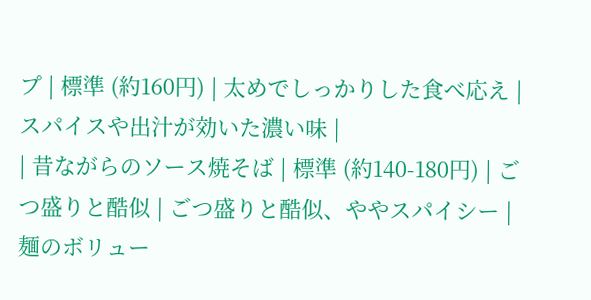プ | 標準 (約160円) | 太めでしっかりした食べ応え | スパイスや出汁が効いた濃い味 |
| 昔ながらのソース焼そば | 標準 (約140-180円) | ごつ盛りと酷似 | ごつ盛りと酷似、ややスパイシー |
麺のボリュー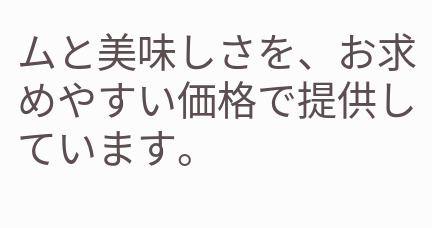ムと美味しさを、お求めやすい価格で提供しています。